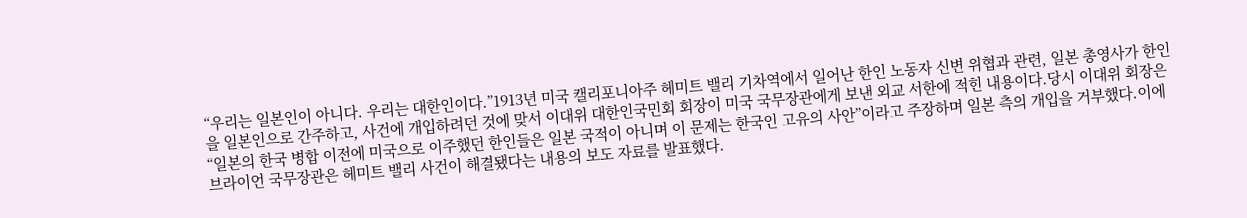“우리는 일본인이 아니다. 우리는 대한인이다.”1913년 미국 캘리포니아주 헤미트 밸리 기차역에서 일어난 한인 노동자 신변 위협과 관련, 일본 총영사가 한인을 일본인으로 간주하고, 사건에 개입하려던 것에 맞서 이대위 대한인국민회 회장이 미국 국무장관에게 보낸 외교 서한에 적힌 내용이다.당시 이대위 회장은 “일본의 한국 병합 이전에 미국으로 이주했던 한인들은 일본 국적이 아니며 이 문제는 한국인 고유의 사안”이라고 주장하며 일본 측의 개입을 거부했다.이에 브라이언 국무장관은 헤미트 밸리 사건이 해결됐다는 내용의 보도 자료를 발표했다.